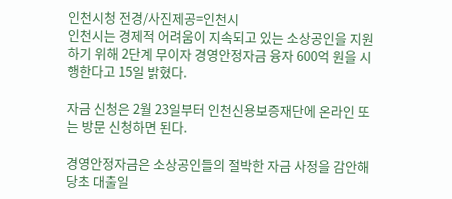인천시청 전경/사진제공=인천시
인천시는 경제적 어려움이 지속되고 있는 소상공인을 지원하기 위해 2단계 무이자 경영안정자금 융자 600억 원을 시행한다고 15일 밝혔다.

자금 신청은 2월 23일부터 인천신용보증재단에 온라인 또는 방문 신청하면 된다.

경영안정자금은 소상공인들의 절박한 자금 사정을 감안해 당초 대출일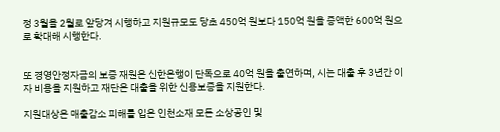정 3월을 2월로 앞당겨 시행하고 지원규모도 당초 450억 원보다 150억 원을 증액한 600억 원으로 확대해 시행한다.


또 경영안정자금의 보증 재원은 신한은행이 단독으로 40억 원을 출연하며, 시는 대출 후 3년간 이자 비용을 지원하고 재단은 대출을 위한 신용보증을 지원한다.

지원대상은 매출감소 피해를 입은 인천소재 모든 소상공인 및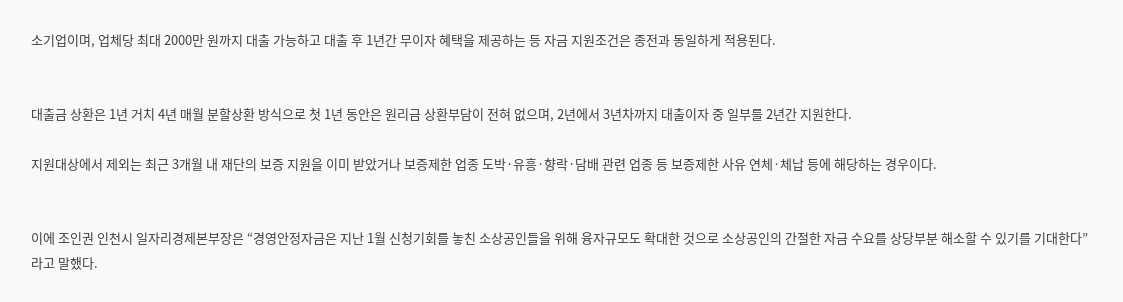소기업이며, 업체당 최대 2000만 원까지 대출 가능하고 대출 후 1년간 무이자 혜택을 제공하는 등 자금 지원조건은 종전과 동일하게 적용된다.


대출금 상환은 1년 거치 4년 매월 분할상환 방식으로 첫 1년 동안은 원리금 상환부담이 전혀 없으며, 2년에서 3년차까지 대출이자 중 일부를 2년간 지원한다.

지원대상에서 제외는 최근 3개월 내 재단의 보증 지원을 이미 받았거나 보증제한 업종 도박·유흥·향락·담배 관련 업종 등 보증제한 사유 연체·체납 등에 해당하는 경우이다.


이에 조인권 인천시 일자리경제본부장은 “경영안정자금은 지난 1월 신청기회를 놓친 소상공인들을 위해 융자규모도 확대한 것으로 소상공인의 간절한 자금 수요를 상당부분 해소할 수 있기를 기대한다”라고 말했다.